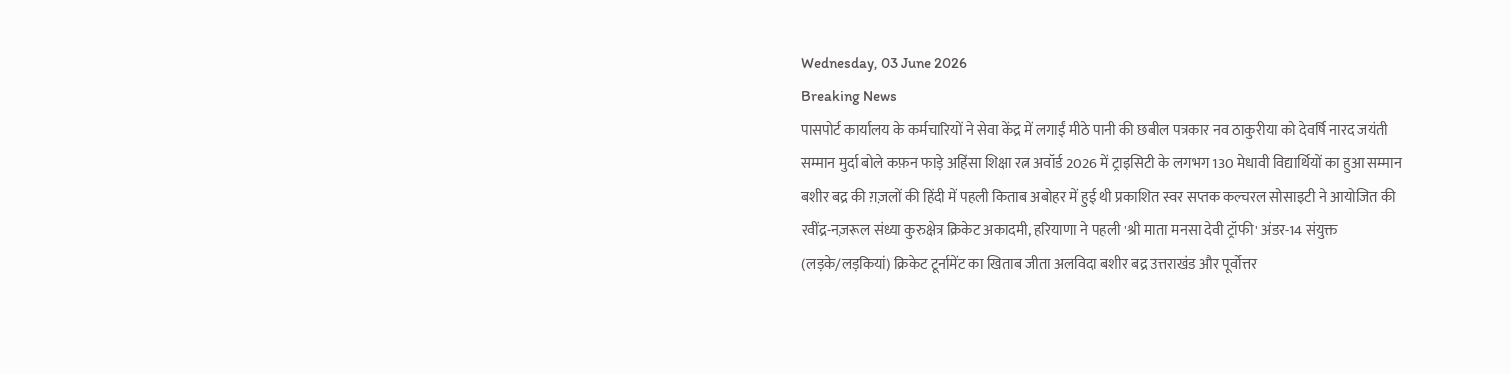Wednesday, 03 June 2026
Breaking News
पासपोर्ट कार्यालय के कर्मचारियों ने सेवा केंद्र में लगाईं मीठे पानी की छबील पत्रकार नव ठाकुरीया को देवर्षि नारद जयंती सम्मान मुर्दा बोले कफ़न फाड़े अहिंसा शिक्षा रत्न अवॉर्ड 2026 में ट्राइसिटी के लगभग 130 मेधावी विद्यार्थियों का हुआ सम्मान बशीर बद्र की ग़ज़लों की हिंदी में पहली किताब अबोहर में हुई थी प्रकाशित स्वर सप्तक कल्चरल सोसाइटी ने आयोजित की रवींद्र-नज़रूल संध्या कुरुक्षेत्र क्रिकेट अकादमी, हरियाणा ने पहली 'श्री माता मनसा देवी ट्रॉफी' अंडर-14 संयुक्त (लड़के/लड़कियां) क्रिकेट टूर्नामेंट का खिताब जीता अलविदा बशीर बद्र उत्तराखंड और पूर्वोत्तर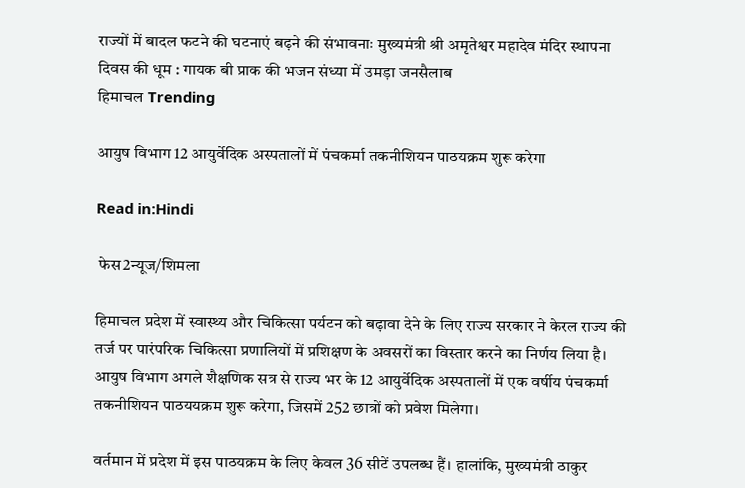राज्यों में बादल फटने की घटनाएं बढ़ने की संभावनाः मुख्यमंत्री श्री अमृतेश्वर महादेव मंदिर स्थापना दिवस की धूम : गायक बी प्राक की भजन संध्या में उमड़ा जनसैलाब
हिमाचल Trending

आयुष विभाग 12 आयुर्वेदिक अस्पतालों में पंचकर्मा तकनीशियन पाठयक्रम शुरू करेगा

Read in:Hindi

 फेस2न्यूज/शिमला

हिमाचल प्रदेश में स्वास्थ्य और चिकित्सा पर्यटन को बढ़ावा देने के लिए राज्य सरकार ने केरल राज्य की तर्ज पर पारंपरिक चिकित्सा प्रणालियों में प्रशिक्षण के अवसरों का विस्तार करने का निर्णय लिया है। आयुष विभाग अगले शैक्षणिक सत्र से राज्य भर के 12 आयुर्वेदिक अस्पतालों में एक वर्षीय पंचकर्मा तकनीशियन पाठययक्रम शुरू करेगा, जिसमें 252 छात्रों को प्रवेश मिलेगा।

वर्तमान में प्रदेश में इस पाठयक्रम के लिए केवल 36 सीटें उपलब्ध हैं। हालांकि, मुख्यमंत्री ठाकुर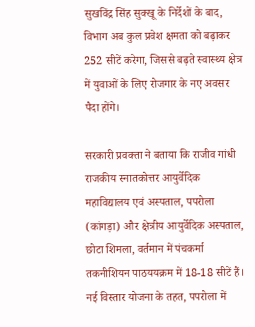सुखविंद्र सिंह सुक्खू के निर्देशों के बाद, विभाग अब कुल प्रवेश क्षमता को बढ़ाकर 252 सीटें करेगा, जिससे बढ़ते स्वास्थ्य क्षेत्र में युवाओं के लिए रोजगार के नए अवसर पैदा होंगे।

सरकारी प्रवक्ता ने बताया कि राजीव गांधी राजकीय स्नातकोत्तर आयुर्वेदिक महाविद्यालय एवं अस्पताल, पपरोला (कांगड़ा) और क्षेत्रीय आयुर्वेदिक अस्पताल, छोटा शिमला, वर्तमान में पंचकर्मा तकनीशियन पाठययक्रम में 18-18 सीटें हैं। नई विस्तार योजना के तहत, पपरोला में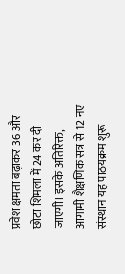प्रवेश क्षमता बढ़ाकर 36 और छोटा शिमला में 24 कर दी जाएगी। इसके अतिरिक्त, आगामी शैक्षणिक सत्र से 12 नए संस्थान यह पाठयक्रम शुरू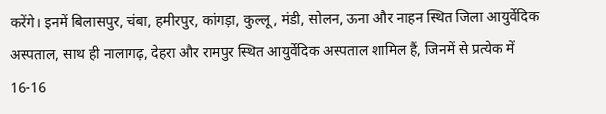करेंगे। इनमें बिलासपुर, चंबा, हमीरपुर, कांगड़ा, कुल्लू, मंडी, सोलन, ऊना और नाहन स्थित जिला आयुर्वेदिक अस्पताल, साथ ही नालागढ़, देहरा और रामपुर स्थित आयुर्वेदिक अस्पताल शामिल हैं, जिनमें से प्रत्येक में 16-16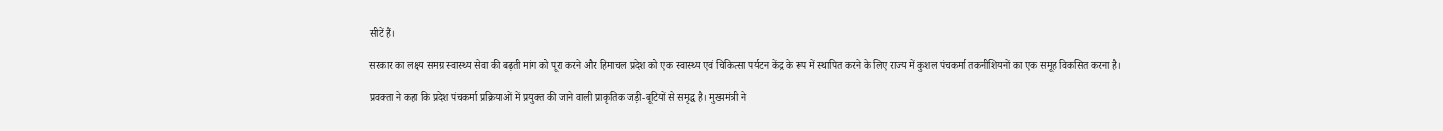सीटें हैं।

सरकार का लक्ष्य समग्र स्वास्थ्य सेवा की बढ़ती मांग को पूरा करने और हिमाचल प्रदेश को एक स्वास्थ्य एवं चिकित्सा पर्यटन केंद्र के रूप में स्थापित करने के लिए राज्य में कुशल पंचकर्मा तकनीशियनों का एक समूह विकसित करना है।

प्रवक्ता ने कहा कि प्रदेश पंचकर्मा प्रक्रियाओं में प्रयुक्त की जाने वाली प्राकृतिक जड़ी-बूटियों से समृद्ध है। मुख्यमंत्री ने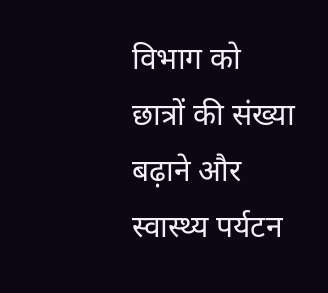विभाग को छात्रों की संख्या बढ़ाने और स्वास्थ्य पर्यटन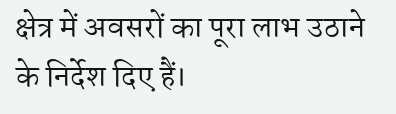क्षेत्र में अवसरों का पूरा लाभ उठाने के निर्देश दिए हैं।